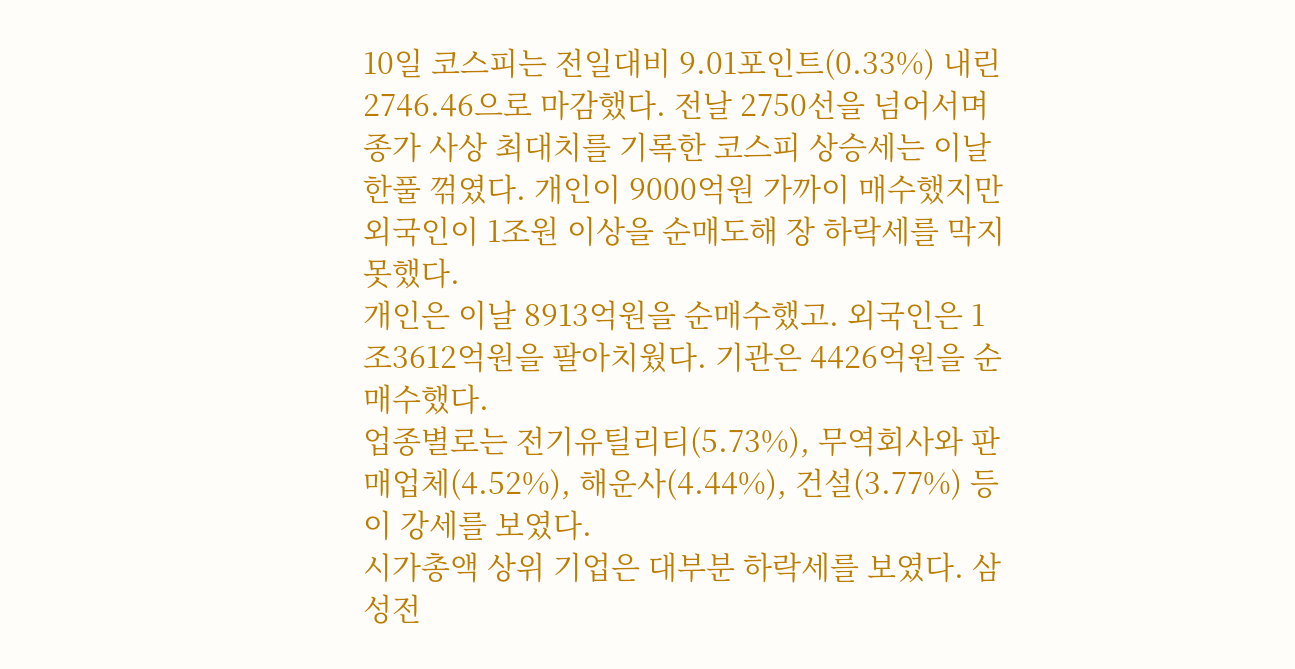10일 코스피는 전일대비 9.01포인트(0.33%) 내린 2746.46으로 마감했다. 전날 2750선을 넘어서며 종가 사상 최대치를 기록한 코스피 상승세는 이날 한풀 꺾였다. 개인이 9000억원 가까이 매수했지만 외국인이 1조원 이상을 순매도해 장 하락세를 막지 못했다.
개인은 이날 8913억원을 순매수했고. 외국인은 1조3612억원을 팔아치웠다. 기관은 4426억원을 순매수했다.
업종별로는 전기유틸리티(5.73%), 무역회사와 판매업체(4.52%), 해운사(4.44%), 건설(3.77%) 등이 강세를 보였다.
시가총액 상위 기업은 대부분 하락세를 보였다. 삼성전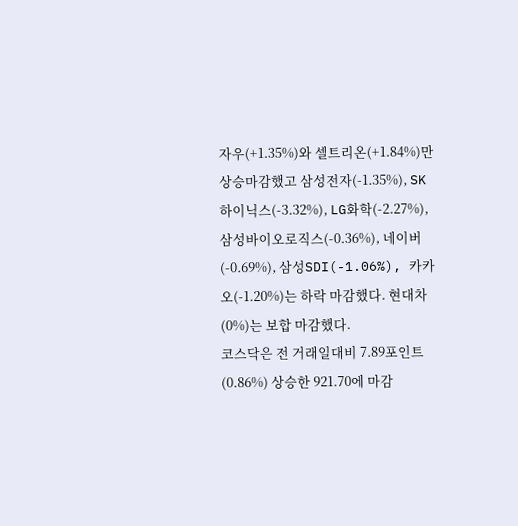자우(+1.35%)와 셀트리온(+1.84%)만 상승마감했고 삼성전자(-1.35%), SK하이닉스(-3.32%), LG화학(-2.27%), 삼성바이오로직스(-0.36%), 네이버(-0.69%), 삼성SDI(-1.06%), 카카오(-1.20%)는 하락 마감했다. 현대차(0%)는 보합 마감했다.
코스닥은 전 거래일대비 7.89포인트(0.86%) 상승한 921.70에 마감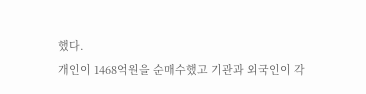했다.
개인이 1468억원을 순매수했고 기관과 외국인이 각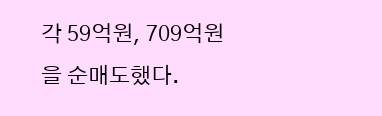각 59억원, 709억원을 순매도했다.